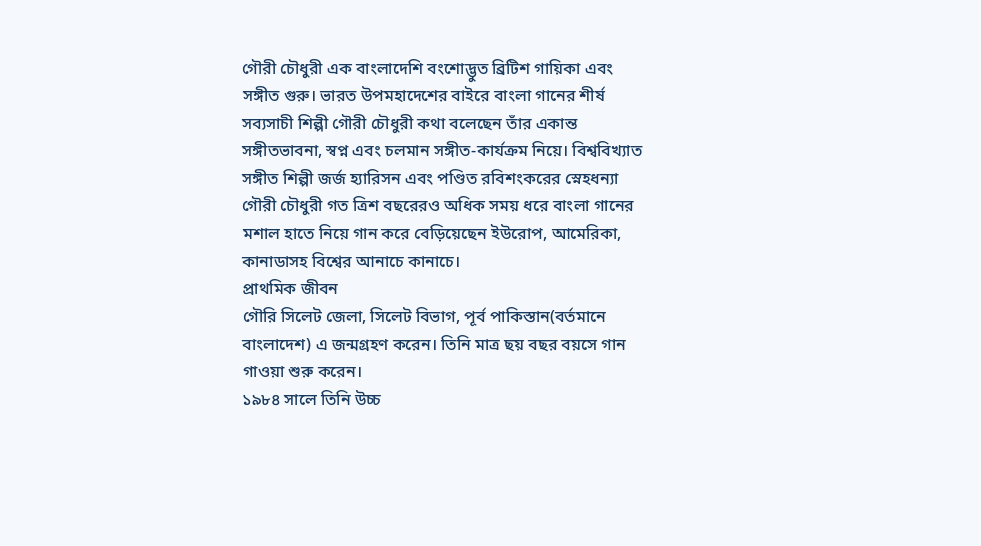গৌরী চৌধুরী এক বাংলাদেশি বংশোদ্ভুত ব্রিটিশ গায়িকা এবং সঙ্গীত গুরু। ভারত উপমহাদেশের বাইরে বাংলা গানের শীর্ষ সব্যসাচী শিল্পী গৌরী চৌধুরী কথা বলেছেন তাঁর একান্ত সঙ্গীতভাবনা, স্বপ্ন এবং চলমান সঙ্গীত-কার্যক্রম নিয়ে। বিশ্ববিখ্যাত সঙ্গীত শিল্পী জর্জ হ্যারিসন এবং পণ্ডিত রবিশংকরের স্নেহধন্যা গৌরী চৌধুরী গত ত্রিশ বছরেরও অধিক সময় ধরে বাংলা গানের মশাল হাতে নিয়ে গান করে বেড়িয়েছেন ইউরোপ, আমেরিকা, কানাডাসহ বিশ্বের আনাচে কানাচে।
প্রাথমিক জীবন
গৌরি সিলেট জেলা, সিলেট বিভাগ, পূর্ব পাকিস্তান(বর্তমানে বাংলাদেশ) এ জন্মগ্রহণ করেন। তিনি মাত্র ছয় বছর বয়সে গান গাওয়া শুরু করেন।
১৯৮৪ সালে তিনি উচ্চ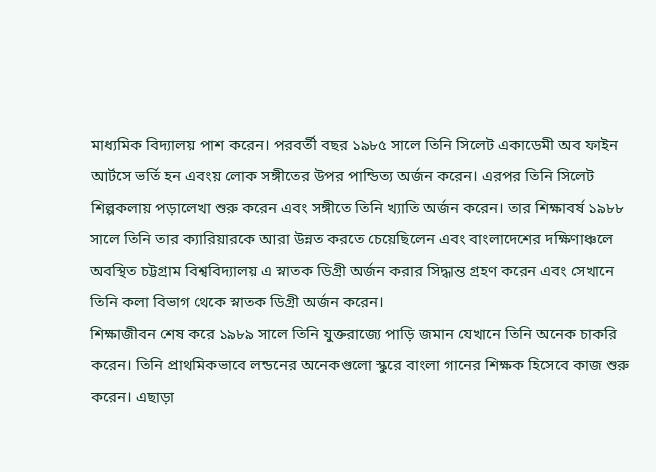মাধ্যমিক বিদ্যালয় পাশ করেন। পরবর্তী বছর ১৯৮৫ সালে তিনি সিলেট একাডেমী অব ফাইন আর্টসে ভর্তি হন এবংয় লোক সঙ্গীতের উপর পান্ডিত্য অর্জন করেন। এরপর তিনি সিলেট শিল্পকলায় পড়ালেখা শুরু করেন এবং সঙ্গীতে তিনি খ্যাতি অর্জন করেন। তার শিক্ষাবর্ষ ১৯৮৮ সালে তিনি তার ক্যারিয়ারকে আরা উন্নত করতে চেয়েছিলেন এবং বাংলাদেশের দক্ষিণাঞ্চলে অবস্থিত চট্টগ্রাম বিশ্ববিদ্যালয় এ স্নাতক ডিগ্রী অর্জন করার সিদ্ধান্ত গ্রহণ করেন এবং সেখানে তিনি কলা বিভাগ থেকে স্নাতক ডিগ্রী অর্জন করেন।
শিক্ষাজীবন শেষ করে ১৯৮৯ সালে তিনি যুক্তরাজ্যে পাড়ি জমান যেখানে তিনি অনেক চাকরি করেন। তিনি প্রাথমিকভাবে লন্ডনের অনেকগুলো স্কুরে বাংলা গানের শিক্ষক হিসেবে কাজ শুরু করেন। এছাড়া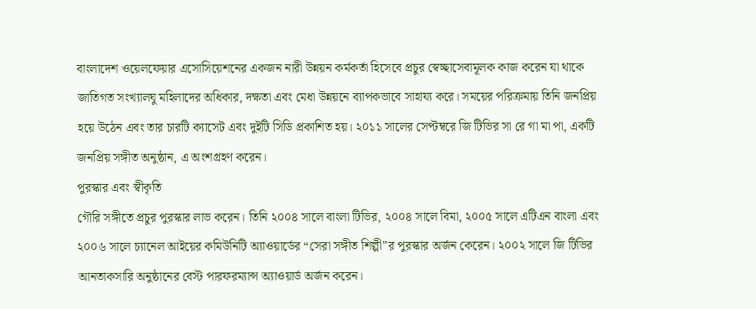বাংলাদেশ ওয়েলফেয়ার এসোসিয়েশনের একজন নারী উন্নয়ন কর্মকর্তা হিসেবে প্রচুর স্বেচ্ছাসেবামূলক কাজ করেন যা থাকে জাতিগত সংখ্যালঘু মহিলাদের অধিকার, দক্ষতা এবং মেধা উন্নয়নে ব্যাপকভাবে সাহায্য করে। সময়ের পরিক্রমায় তিনি জনপ্রিয় হয়ে উঠেন এবং তার চারটি ক্যাসেট এবং দুইটি সিডি প্রকাশিত হয়। ২০১১ সালের সেপ্টম্বরে জি টিভির সা রে গা মা পা, একটি জনপ্রিয় সঙ্গীত অনুষ্ঠান, এ অংশগ্রহণ করেন।
পুরস্কার এবং স্বীকৃতি
গৌরি সঙ্গীতে প্রচুর পুরস্কার লাভ করেন। তিনি ২০০৪ সালে বাংলা টিভির, ২০০৪ সালে বিমা, ২০০৫ সালে এটিএন বাংলা এবং ২০০৬ সালে চ্যানেল আইয়ের কমিউনিটি অ্যাওয়ার্ডের “সেরা সঙ্গীত শিল্পী”র পুরস্কার অর্জন কেরেন। ২০০২ সালে জি টিভির আনতাকসারি অনুষ্ঠানের বেস্ট পারফরম্যান্স অ্যাওয়ার্ড অর্জন করেন।